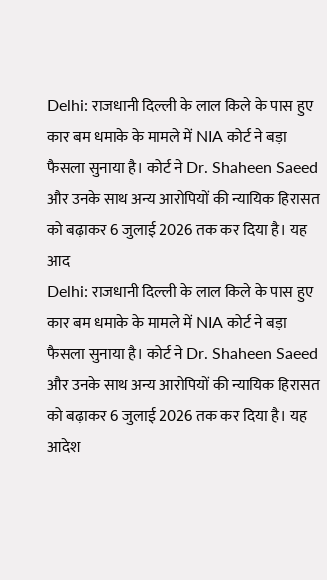Delhi: राजधानी दिल्ली के लाल किले के पास हुए कार बम धमाके के मामले में NIA कोर्ट ने बड़ा फैसला सुनाया है। कोर्ट ने Dr. Shaheen Saeed और उनके साथ अन्य आरोपियों की न्यायिक हिरासत को बढ़ाकर 6 जुलाई 2026 तक कर दिया है। यह आद
Delhi: राजधानी दिल्ली के लाल किले के पास हुए कार बम धमाके के मामले में NIA कोर्ट ने बड़ा फैसला सुनाया है। कोर्ट ने Dr. Shaheen Saeed और उनके साथ अन्य आरोपियों की न्यायिक हिरासत को बढ़ाकर 6 जुलाई 2026 तक कर दिया है। यह आदेश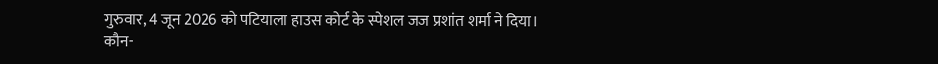गुरुवार, 4 जून 2026 को पटियाला हाउस कोर्ट के स्पेशल जज प्रशांत शर्मा ने दिया।
कौन-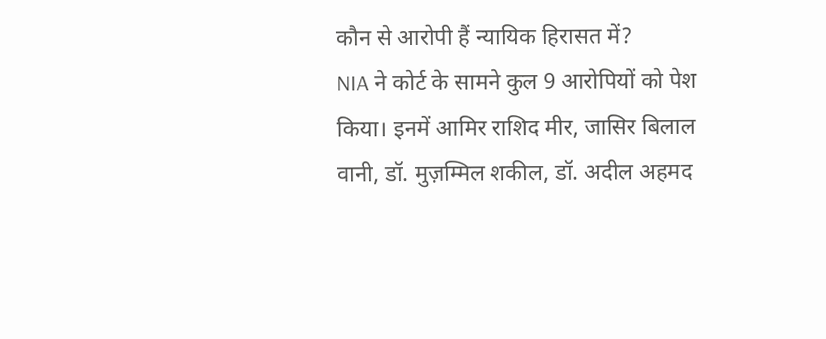कौन से आरोपी हैं न्यायिक हिरासत में?
NIA ने कोर्ट के सामने कुल 9 आरोपियों को पेश किया। इनमें आमिर राशिद मीर, जासिर बिलाल वानी, डॉ. मुज़म्मिल शकील, डॉ. अदील अहमद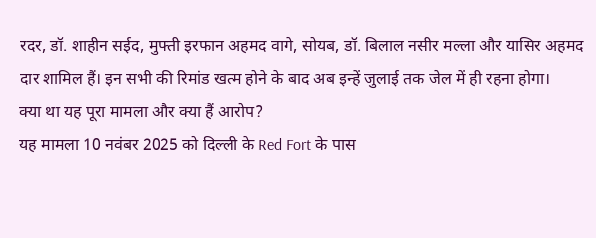रदर, डॉ. शाहीन सईद, मुफ्ती इरफान अहमद वागे, सोयब, डॉ. बिलाल नसीर मल्ला और यासिर अहमद दार शामिल हैं। इन सभी की रिमांड खत्म होने के बाद अब इन्हें जुलाई तक जेल में ही रहना होगा।
क्या था यह पूरा मामला और क्या हैं आरोप?
यह मामला 10 नवंबर 2025 को दिल्ली के Red Fort के पास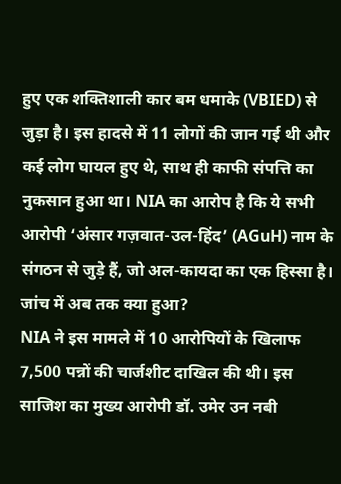हुए एक शक्तिशाली कार बम धमाके (VBIED) से जुड़ा है। इस हादसे में 11 लोगों की जान गई थी और कई लोग घायल हुए थे, साथ ही काफी संपत्ति का नुकसान हुआ था। NIA का आरोप है कि ये सभी आरोपी ‘अंसार गज़वात-उल-हिंद’ (AGuH) नाम के संगठन से जुड़े हैं, जो अल-कायदा का एक हिस्सा है।
जांच में अब तक क्या हुआ?
NIA ने इस मामले में 10 आरोपियों के खिलाफ 7,500 पन्नों की चार्जशीट दाखिल की थी। इस साजिश का मुख्य आरोपी डॉ. उमेर उन नबी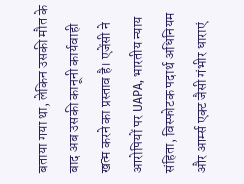बताया गया था, लेकिन उसकी मौत के बाद अब उसकी कानूनी कार्यवाही खत्म करने का प्रस्ताव है। एजेंसी ने आरोपियों पर UAPA, भारतीय न्याय संहिता, विस्फोटक पदार्थ अधिनियम और आर्म्स एक्ट जैसी गंभीर धाराएं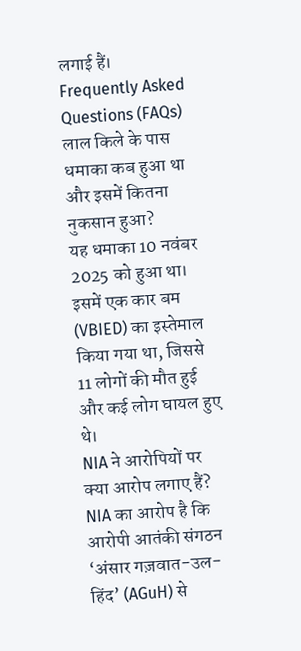लगाई हैं।
Frequently Asked Questions (FAQs)
लाल किले के पास धमाका कब हुआ था और इसमें कितना नुकसान हुआ?
यह धमाका 10 नवंबर 2025 को हुआ था। इसमें एक कार बम (VBIED) का इस्तेमाल किया गया था, जिससे 11 लोगों की मौत हुई और कई लोग घायल हुए थे।
NIA ने आरोपियों पर क्या आरोप लगाए हैं?
NIA का आरोप है कि आरोपी आतंकी संगठन ‘अंसार गज़वात-उल-हिंद’ (AGuH) से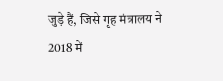जुड़े हैं, जिसे गृह मंत्रालय ने 2018 में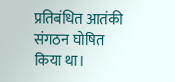प्रतिबंधित आतंकी संगठन घोषित किया था।